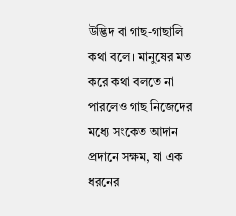উদ্ভিদ বা গাছ-গাছালি কথা বলে। মানুষের মত করে কথা বলতে না পারলেও গাছ নিজেদের মধ্যে সংকেত আদান প্রদানে সক্ষম, যা এক ধরনের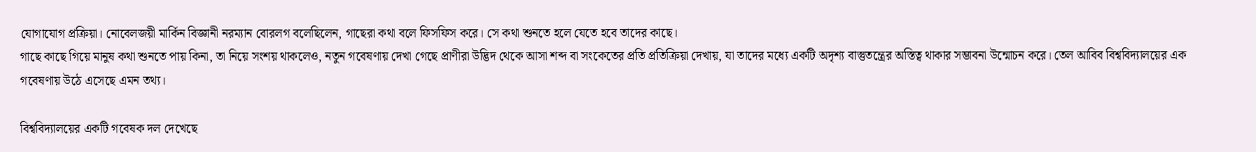যোগাযোগ প্রক্রিয়া। নোবেলজয়ী মার্কিন বিজ্ঞানী নরম্যান বোরলগ বলেছিলেন, গাছেরা কথা বলে ফিসফিস করে। সে কথা শুনতে হলে যেতে হবে তাদের কাছে।
গাছে কাছে গিয়ে মানুষ কথা শুনতে পায় কিনা, তা নিয়ে সংশয় থাকলেও, নতুন গবেষণায় দেখা গেছে প্রাণীরা উদ্ভিদ থেকে আসা শব্দ বা সংকেতের প্রতি প্রতিক্রিয়া দেখায়, যা তাদের মধ্যে একটি অদৃশ্য বাস্তুতন্ত্রের অস্তিত্ব থাকার সম্ভাবনা উন্মোচন করে। তেল আবিব বিশ্ববিদ্যালয়ের এক গবেষণায় উঠে এসেছে এমন তথ্য।

বিশ্ববিদ্যালয়ের একটি গবেষক দল দেখেছে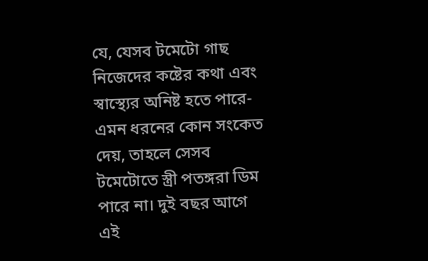যে, যেসব টমেটো গাছ নিজেদের কষ্টের কথা এবং স্বাস্থ্যের অনিষ্ট হতে পারে- এমন ধরনের কোন সংকেত দেয়, তাহলে সেসব টমেটোতে স্ত্রী পতঙ্গরা ডিম পারে না। দুই বছর আগে এই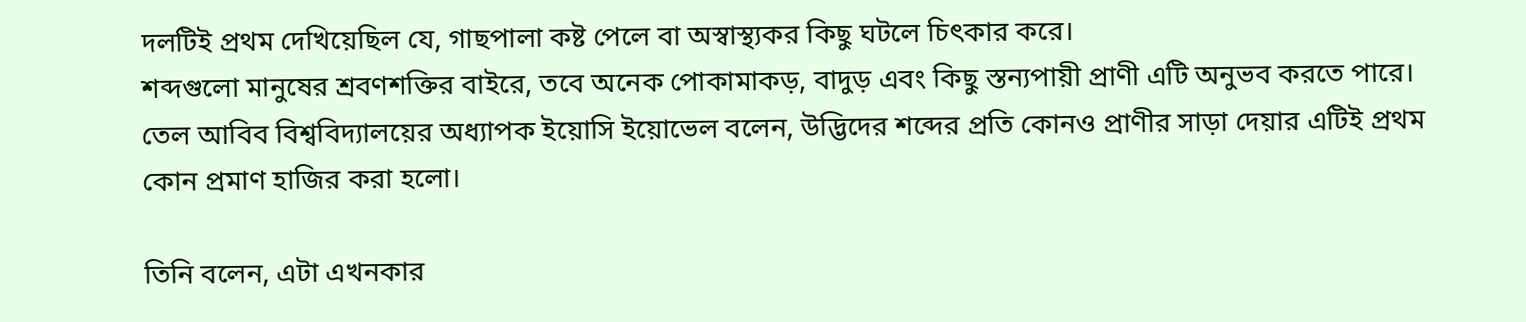দলটিই প্রথম দেখিয়েছিল যে, গাছপালা কষ্ট পেলে বা অস্বাস্থ্যকর কিছু ঘটলে চিৎকার করে।
শব্দগুলো মানুষের শ্রবণশক্তির বাইরে, তবে অনেক পোকামাকড়, বাদুড় এবং কিছু স্তন্যপায়ী প্রাণী এটি অনুভব করতে পারে। তেল আবিব বিশ্ববিদ্যালয়ের অধ্যাপক ইয়োসি ইয়োভেল বলেন, উদ্ভিদের শব্দের প্রতি কোনও প্রাণীর সাড়া দেয়ার এটিই প্রথম কোন প্রমাণ হাজির করা হলো।

তিনি বলেন, এটা এখনকার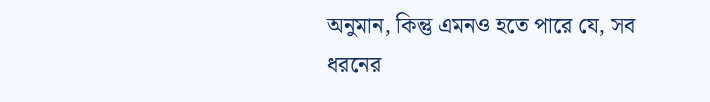অনুমান, কিন্তু এমনও হতে পারে যে, সব ধরনের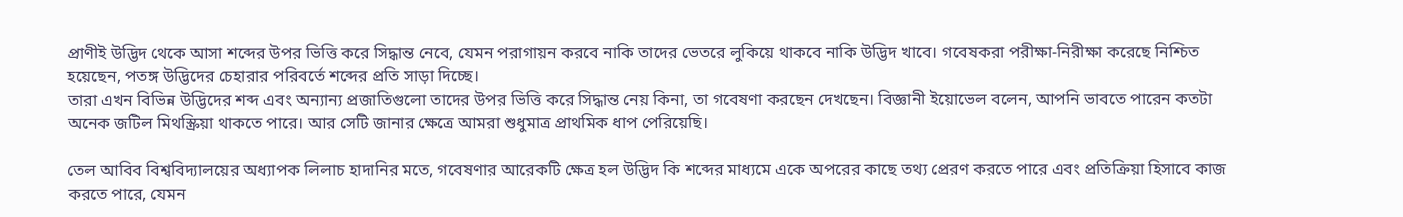প্রাণীই উদ্ভিদ থেকে আসা শব্দের উপর ভিত্তি করে সিদ্ধান্ত নেবে, যেমন পরাগায়ন করবে নাকি তাদের ভেতরে লুকিয়ে থাকবে নাকি উদ্ভিদ খাবে। গবেষকরা পরীক্ষা-নিরীক্ষা করেছে নিশ্চিত হয়েছেন, পতঙ্গ উদ্ভিদের চেহারার পরিবর্তে শব্দের প্রতি সাড়া দিচ্ছে।
তারা এখন বিভিন্ন উদ্ভিদের শব্দ এবং অন্যান্য প্রজাতিগুলো তাদের উপর ভিত্তি করে সিদ্ধান্ত নেয় কিনা, তা গবেষণা করছেন দেখছেন। বিজ্ঞানী ইয়োভেল বলেন, আপনি ভাবতে পারেন কতটা অনেক জটিল মিথস্ক্রিয়া থাকতে পারে। আর সেটি জানার ক্ষেত্রে আমরা শুধুমাত্র প্রাথমিক ধাপ পেরিয়েছি।

তেল আবিব বিশ্ববিদ্যালয়ের অধ্যাপক লিলাচ হাদানির মতে, গবেষণার আরেকটি ক্ষেত্র হল উদ্ভিদ কি শব্দের মাধ্যমে একে অপরের কাছে তথ্য প্রেরণ করতে পারে এবং প্রতিক্রিয়া হিসাবে কাজ করতে পারে, যেমন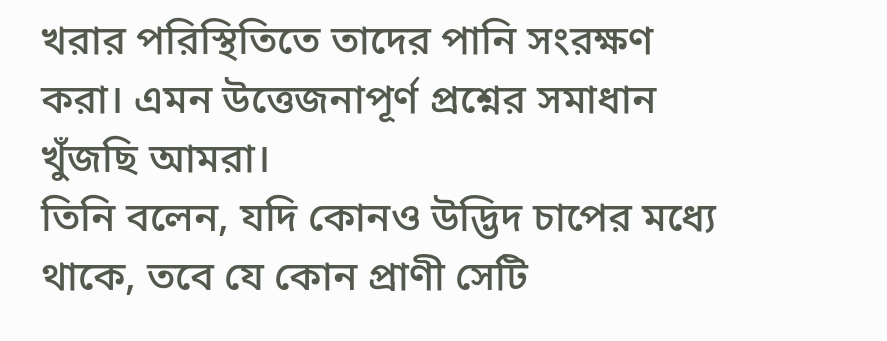খরার পরিস্থিতিতে তাদের পানি সংরক্ষণ করা। এমন উত্তেজনাপূর্ণ প্রশ্নের সমাধান খুঁজছি আমরা।
তিনি বলেন, যদি কোনও উদ্ভিদ চাপের মধ্যে থাকে, তবে যে কোন প্রাণী সেটি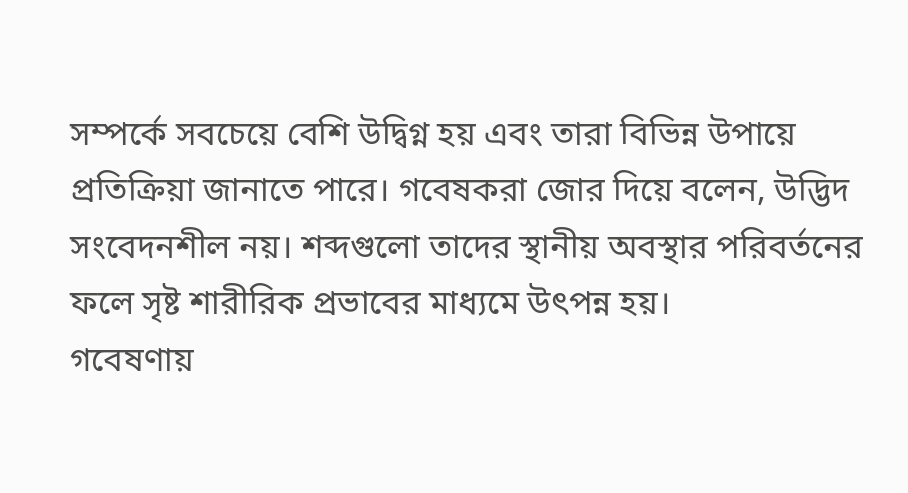সম্পর্কে সবচেয়ে বেশি উদ্বিগ্ন হয় এবং তারা বিভিন্ন উপায়ে প্রতিক্রিয়া জানাতে পারে। গবেষকরা জোর দিয়ে বলেন, উদ্ভিদ সংবেদনশীল নয়। শব্দগুলো তাদের স্থানীয় অবস্থার পরিবর্তনের ফলে সৃষ্ট শারীরিক প্রভাবের মাধ্যমে উৎপন্ন হয়।
গবেষণায়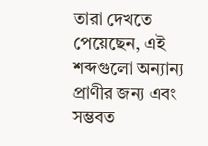তারা দেখতে পেয়েছেন, এই শব্দগুলো অন্যান্য প্রাণীর জন্য এবং সম্ভবত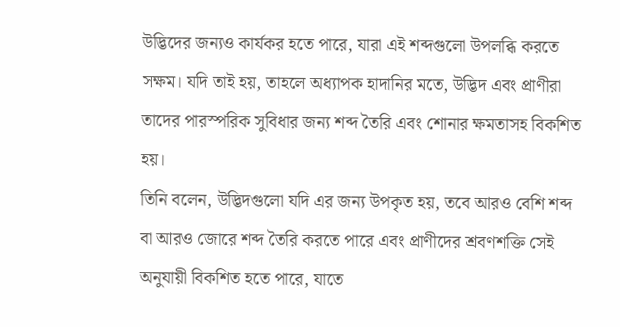উদ্ভিদের জন্যও কার্যকর হতে পারে, যারা এই শব্দগুলো উপলব্ধি করতে সক্ষম। যদি তাই হয়, তাহলে অধ্যাপক হাদানির মতে, উদ্ভিদ এবং প্রাণীরা তাদের পারস্পরিক সুবিধার জন্য শব্দ তৈরি এবং শোনার ক্ষমতাসহ বিকশিত হয়।
তিনি বলেন, উদ্ভিদগুলো যদি এর জন্য উপকৃত হয়, তবে আরও বেশি শব্দ বা আরও জোরে শব্দ তৈরি করতে পারে এবং প্রাণীদের শ্রবণশক্তি সেই অনুযায়ী বিকশিত হতে পারে, যাতে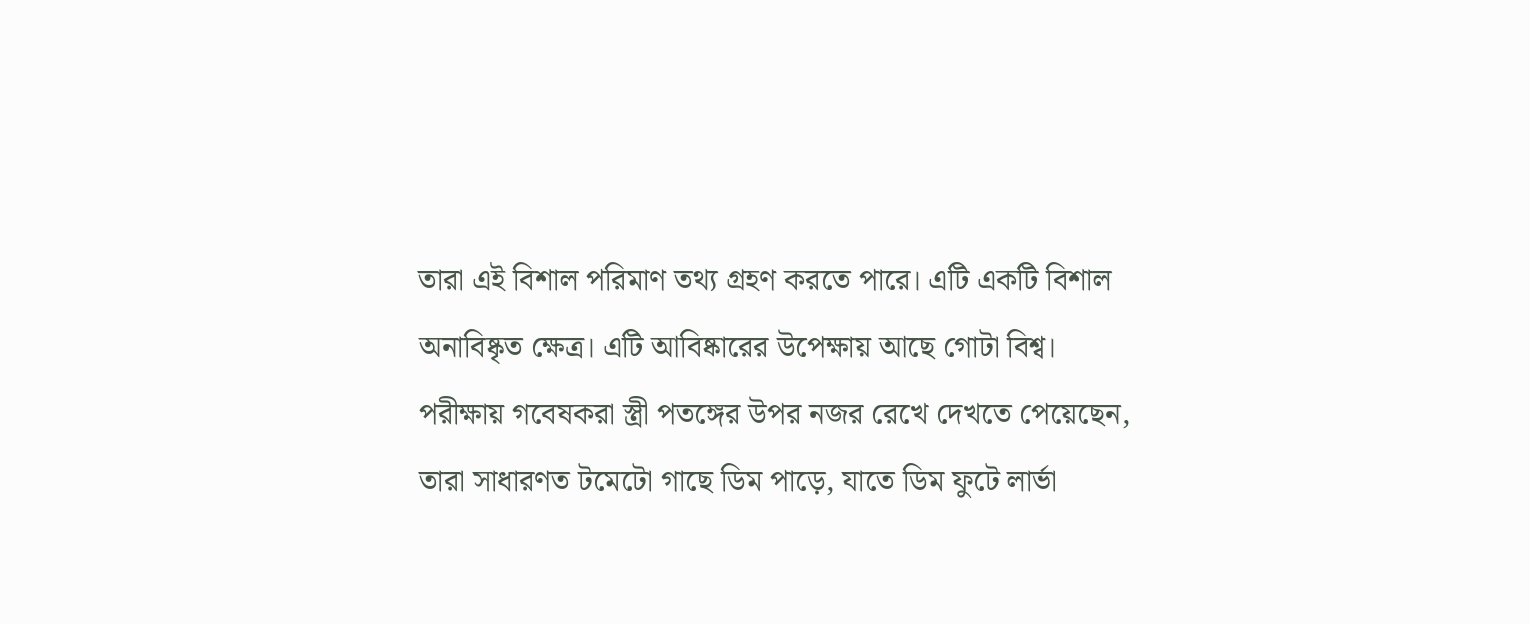তারা এই বিশাল পরিমাণ তথ্য গ্রহণ করতে পারে। এটি একটি বিশাল অনাবিষ্কৃত ক্ষেত্র। এটি আবিষ্কারের উপেক্ষায় আছে গোটা বিশ্ব।
পরীক্ষায় গবেষকরা স্ত্রী পতঙ্গের উপর নজর রেখে দেখতে পেয়েছেন, তারা সাধারণত টমেটো গাছে ডিম পাড়ে, যাতে ডিম ফুটে লার্ভা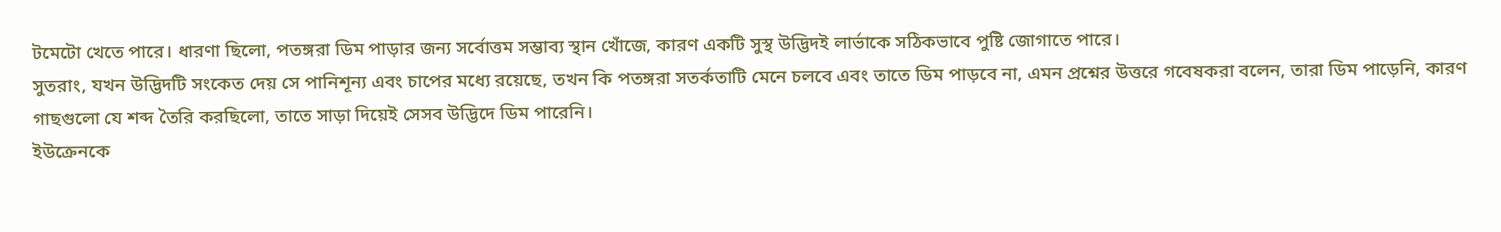টমেটো খেতে পারে। ধারণা ছিলো, পতঙ্গরা ডিম পাড়ার জন্য সর্বোত্তম সম্ভাব্য স্থান খোঁজে, কারণ একটি সুস্থ উদ্ভিদই লার্ভাকে সঠিকভাবে পুষ্টি জোগাতে পারে।
সুতরাং, যখন উদ্ভিদটি সংকেত দেয় সে পানিশূন্য এবং চাপের মধ্যে রয়েছে, তখন কি পতঙ্গরা সতর্কতাটি মেনে চলবে এবং তাতে ডিম পাড়বে না, এমন প্রশ্নের উত্তরে গবেষকরা বলেন, তারা ডিম পাড়েনি, কারণ গাছগুলো যে শব্দ তৈরি করছিলো, তাতে সাড়া দিয়েই সেসব উদ্ভিদে ডিম পারেনি।
ইউক্রেনকে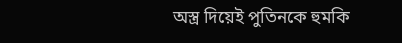অস্ত্র দিয়েই পুতিনকে হুমকি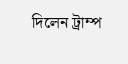দিলেন ট্রাম্প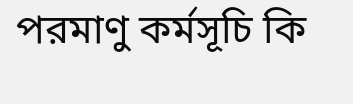পরমাণু কর্মসূচি কি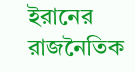ইরানের রাজনৈতিক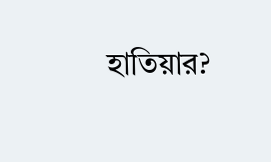হাতিয়ার?